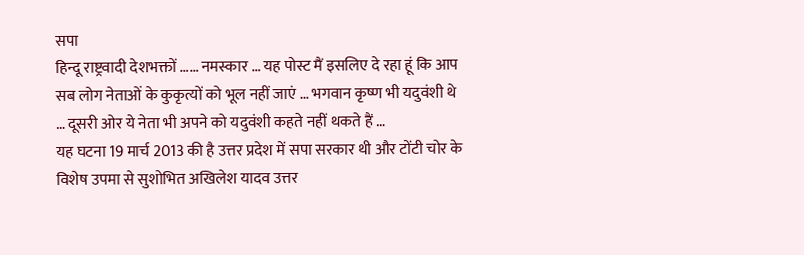सपा
हिन्दू राष्ट्रवादी देशभक्तों …… नमस्कार … यह पोस्ट मैं इसलिए दे रहा हूं कि आप सब लोग नेताओं के कुकृत्यों को भूल नहीं जाएं … भगवान कृष्ण भी यदुवंशी थे … दूसरी ओर ये नेता भी अपने को यदुवंशी कहते नहीं थकते हैं …
यह घटना 19 मार्च 2013 की है उत्तर प्रदेश में सपा सरकार थी और टोंटी चोर के विशेष उपमा से सुशोभित अखिलेश यादव उत्तर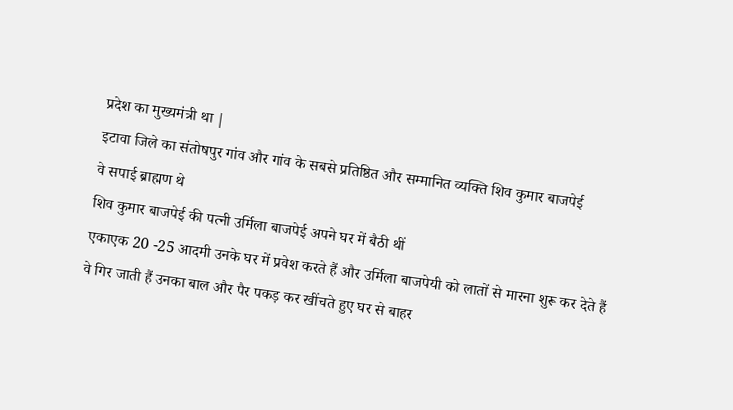प्रदेश का मुख्यमंत्री था |
इटावा जिले का संतोषपुर गांव और गांव के सबसे प्रतिष्ठित और सम्मानित व्यक्ति शिव कुमार बाजपेई
वे सपाई ब्राह्मण थे
शिव कुमार बाजपेई की पत्नी उर्मिला बाजपेई अपने घर में बैठी थीं
एकाएक 20 -25 आदमी उनके घर में प्रवेश करते हैं और उर्मिला बाजपेयी को लातों से मारना शुरू कर देते हैं
वे गिर जाती हैं उनका बाल और पैर पकड़ कर खींचते हुए घर से बाहर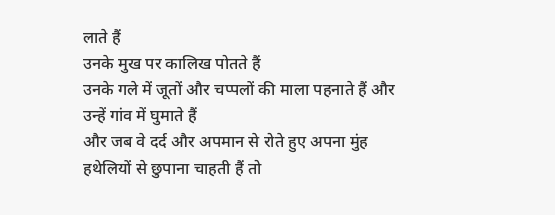लाते हैं
उनके मुख पर कालिख पोतते हैं
उनके गले में जूतों और चप्पलों की माला पहनाते हैं और उन्हें गांव में घुमाते हैं
और जब वे दर्द और अपमान से रोते हुए अपना मुंह हथेलियों से छुपाना चाहती हैं तो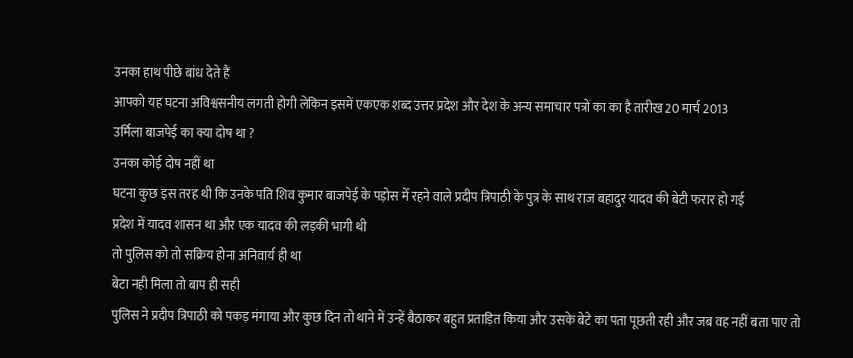उनका हाथ पीछे बांध देते हैं
आपको यह घटना अविश्वसनीय लगती होगी लेकिन इसमें एकएक शब्द उत्तर प्रदेश और देश के अन्य समाचार पत्रों का का है तारीख 20 मार्च 2013
उर्मिला बाजपेई का क्या दोष था ?
उनका कोई दोष नहीं था
घटना कुछ इस तरह थी कि उनके पति शिव कुमार बाजपेई के पड़ोस मेँ रहने वाले प्रदीप त्रिपाठी के पुत्र के साथ राज बहादुर यादव की बेटी फरार हो गई
प्रदेश में यादव शासन था और एक यादव की लड़की भागी थी
तो पुलिस को तो सक्रिय होना अनिवार्य ही था
बेटा नही मिला तो बाप ही सही
पुलिस ने प्रदीप त्रिपाठी को पकड़ मंगाया और कुछ दिन तो थाने में उन्हें बैठाकर बहुत प्रताड़ित किया और उसके बेटे का पता पूछती रही और जब वह नहीं बता पाए तो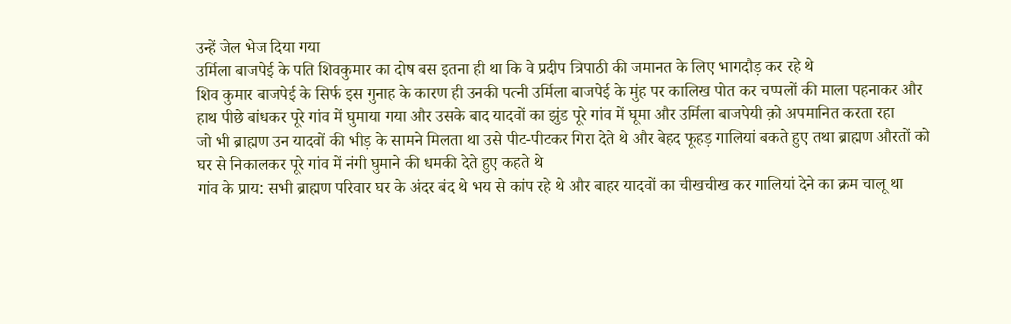उन्हें जेल भेज दिया गया
उर्मिला बाजपेई के पति शिवकुमार का दोष बस इतना ही था कि वे प्रदीप त्रिपाठी की जमानत के लिए भागदौड़ कर रहे थे
शिव कुमार बाजपेई के सिर्फ इस गुनाह के कारण ही उनकी पत्नी उर्मिला बाजपेई के मुंह पर कालिख पोत कर चप्पलों की माला पहनाकर और हाथ पीछे बांधकर पूरे गांव में घुमाया गया और उसके बाद यादवों का झुंड पूरे गांव में घूमा और उर्मिला बाजपेयी क़ो अपमानित करता रहा
जो भी ब्राह्मण उन यादवों की भीड़ के सामने मिलता था उसे पीट-पीटकर गिरा देते थे और बेहद फूहड़ गालियां बकते हुए तथा ब्राह्मण औरतों को घर से निकालकर पूरे गांव में नंगी घुमाने की धमकी देते हुए कहते थे
गांव के प्राय: सभी ब्राह्मण परिवार घर के अंदर बंद थे भय से कांप रहे थे और बाहर यादवों का चीखचीख कर गालियां देने का क्रम चालू था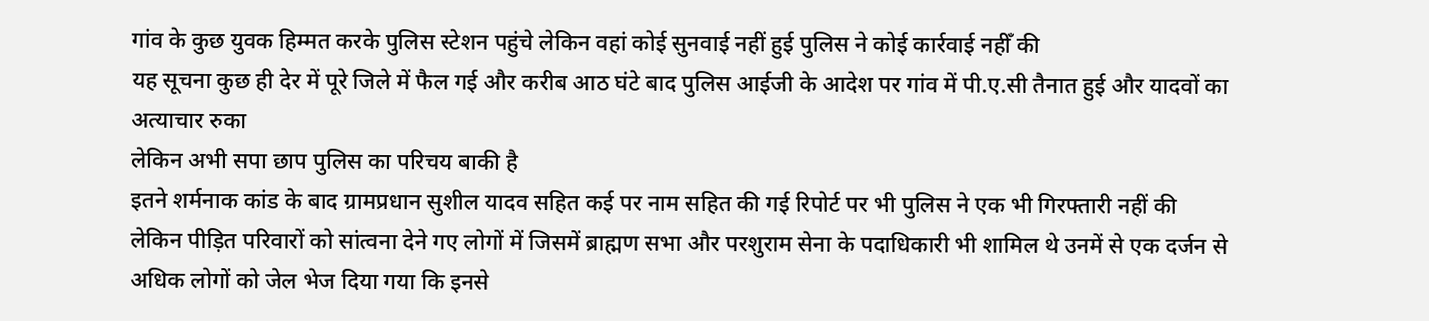गांव के कुछ युवक हिम्मत करके पुलिस स्टेशन पहुंचे लेकिन वहां कोई सुनवाई नहीं हुई पुलिस ने कोई कार्रवाई नहीँ की
यह सूचना कुछ ही देर में पूरे जिले में फैल गई और करीब आठ घंटे बाद पुलिस आईजी के आदेश पर गांव में पी.ए.सी तैनात हुई और यादवों का अत्याचार रुका
लेकिन अभी सपा छाप पुलिस का परिचय बाकी है
इतने शर्मनाक कांड के बाद ग्रामप्रधान सुशील यादव सहित कई पर नाम सहित की गई रिपोर्ट पर भी पुलिस ने एक भी गिरफ्तारी नहीं की
लेकिन पीड़ित परिवारों को सांत्वना देने गए लोगों में जिसमें ब्राह्मण सभा और परशुराम सेना के पदाधिकारी भी शामिल थे उनमें से एक दर्जन से अधिक लोगों को जेल भेज दिया गया कि इनसे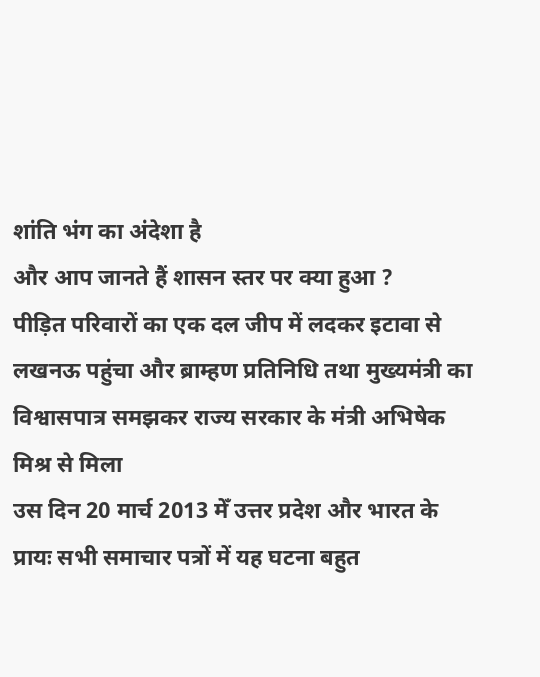शांति भंग का अंदेशा है
और आप जानते हैं शासन स्तर पर क्या हुआ ?
पीड़ित परिवारों का एक दल जीप में लदकर इटावा से लखनऊ पहुंचा और ब्राम्हण प्रतिनिधि तथा मुख्यमंत्री का विश्वासपात्र समझकर राज्य सरकार के मंत्री अभिषेक मिश्र से मिला
उस दिन 20 मार्च 2013 मेँ उत्तर प्रदेश और भारत के प्रायः सभी समाचार पत्रों में यह घटना बहुत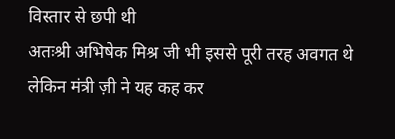विस्तार से छपी थी
अतःश्री अभिषेक मिश्र जी भी इससे पूरी तरह अवगत थे लेकिन मंत्री ज़ी ने यह कह कर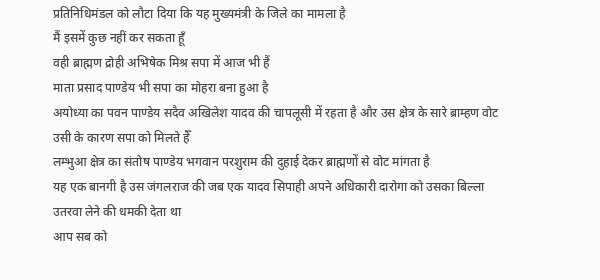प्रतिनिधिमंडल को लौटा दिया कि यह मुख्यमंत्री के जिले का मामला है
मैं इसमें कुछ नहीं कर सकता हूँ
वही ब्राह्मण द्रोही अभिषेक मिश्र सपा में आज भी हैं
माता प्रसाद पाण्डेय भी सपा का मोहरा बना हुआ है
अयोध्या का पवन पाण्डेय सदैव अखिलेश यादव की चापलूसी में रहता है और उस क्षेत्र के सारे ब्राम्हण वोट उसी के कारण सपा को मिलते हैँ
लम्भुआ क्षेत्र का संतोष पाण्डेय भगवान परशुराम की दुहाई देकर ब्राह्मणों से वोट मांगता है
यह एक बानगी है उस जंगलराज की जब एक यादव सिपाही अपने अधिकारी दारोगा को उसका बिल्ला उतरवा लेने की धमकी देता था
आप सब को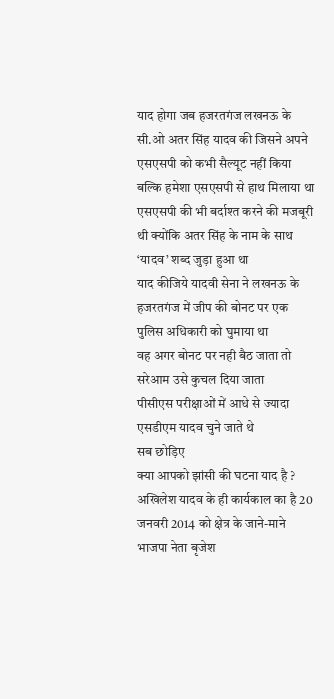याद होगा जब हजरतगंज लखनऊ के सी.ओ अतर सिंह यादव की जिसने अपने एसएसपी को कभी सैल्यूट नहीं किया बल्कि हमेशा एसएसपी से हाथ मिलाया था
एसएसपी की भी बर्दाश्त करने की मजबूरी थी क्योंकि अतर सिंह के नाम के साथ ‘यादव’ शब्द जुड़ा हुआ था
याद कीजिये यादवी सेना ने लखनऊ के हजरतगंज में जीप की बोनट पर एक पुलिस अधिकारी को घुमाया था
वह अगर बोनट पर नही बैठ जाता तो सरेआम उसे कुचल दिया जाता
पीसीएस परीक्षाओं में आधे से ज्यादा एसडीएम यादव चुने जाते थे
सब छोड़िए
क्या आपको झांसी की घटना याद है ?
अखिलेश यादव के ही कार्यकाल का है 20 जनवरी 2014 को क्षेत्र के जाने-माने भाजपा नेता बृजेश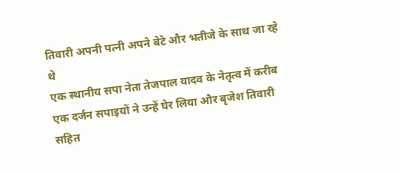तिवारी अपनी पत्नी अपने बेटे और भतीजे के साथ जा रहे थे
एक स्थानीय सपा नेता तेजपाल यादव के नेतृत्व में करीब एक दर्जन सपाइयों ने उन्हें घेर लिया और बृजेश तिवारी सहित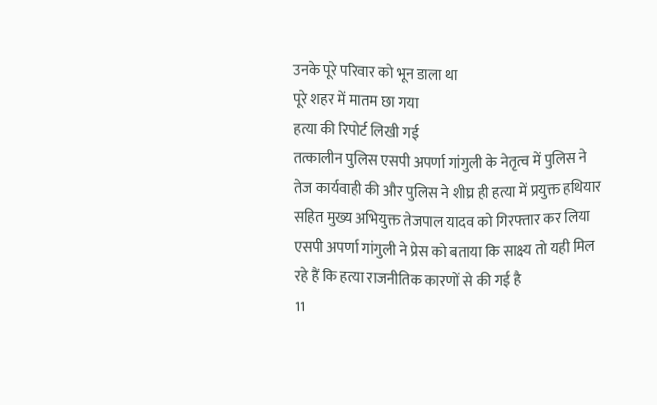उनके पूरे परिवार को भून डाला था
पूरे शहर में मातम छा गया
हत्या की रिपोर्ट लिखी गई
तत्कालीन पुलिस एसपी अपर्णा गांगुली के नेतृत्व में पुलिस ने तेज कार्यवाही की और पुलिस ने शीघ्र ही हत्या में प्रयुक्त हथियार सहित मुख्य अभियुक्त तेजपाल यादव को गिरफ्तार कर लिया
एसपी अपर्णा गांगुली ने प्रेस को बताया कि साक्ष्य तो यही मिल रहे हैं कि हत्या राजनीतिक कारणों से की गई है
11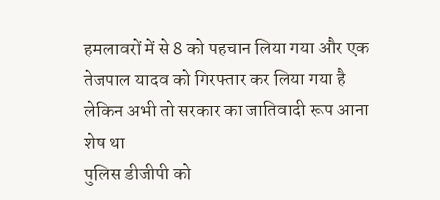हमलावरों में से 8 को पहचान लिया गया और एक तेजपाल यादव को गिरफ्तार कर लिया गया है लेकिन अभी तो सरकार का जातिवादी रूप आना शेष था
पुलिस डीजीपी को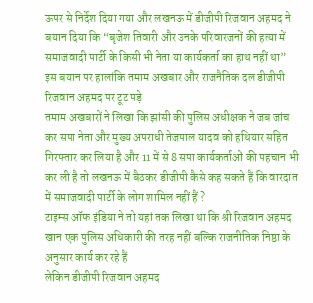ऊपर से निर्देश दिया गया और लखनऊ में डीजीपी रिजवान अहमद ने बयान दिया कि “बृजेश तिवारी और उनके परिवारजनों की हत्या में समाजवादी पार्टी के किसी भी नेता या कार्यकर्ता का हाथ नहीं था”
इस बयान पर हालांकि तमाम अखबार और राजनैतिक दल डीजीपी रिजवान अहमद पर टूट पड़े
तमाम अखबारों ने लिखा कि झांसी की पुलिस अधीक्षक ने जब जांच कर सपा नेता और मुख्य अपराधी तेजपाल यादव को हथियार सहित गिरफ्तार कर लिया है और 11 में से 8 सपा कार्यकर्ताओं की पहचान भी कर ली है तो लखनऊ में बैठकर डीजीपी कैसे कह सकते हैं कि वारदात में समाजवादी पार्टी के लोग शामिल नहीं हैं ?
टाइम्स ऑफ इंडिया ने तो यहां तक लिखा था कि श्री रिजवान अहमद खान एक पुलिस अधिकारी की तरह नहीं बल्कि राजनीतिक निष्ठा के अनुसार कार्य कर रहे हैं
लेकिन डीजीपी रिजवान अहमद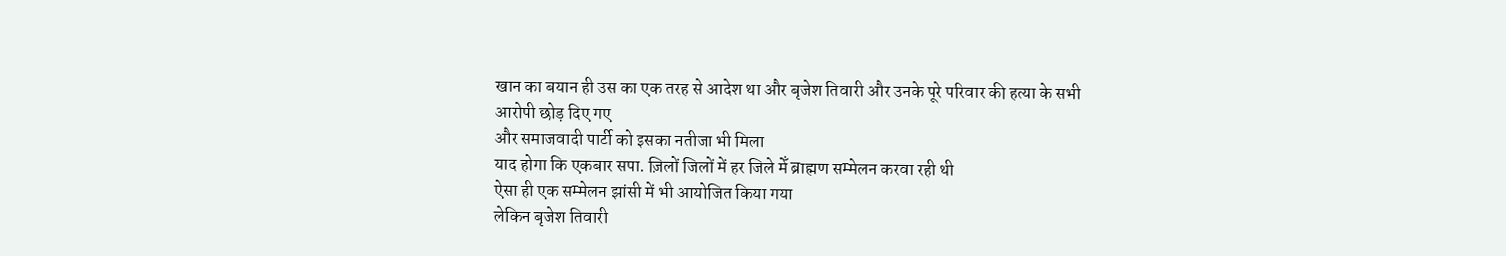खान का बयान ही उस का एक तरह से आदेश था और बृजेश तिवारी और उनके पूरे परिवार की हत्या के सभी आरोपी छोड़ दिए गए
और समाजवादी पार्टी को इसका नतीजा भी मिला
याद होगा कि एकबार सपा. ज़िलों जिलों में हर जिले मेँ ब्राह्मण सम्मेलन करवा रही थी
ऐसा ही एक सम्मेलन झांसी में भी आयोजित किया गया
लेकिन बृजेश तिवारी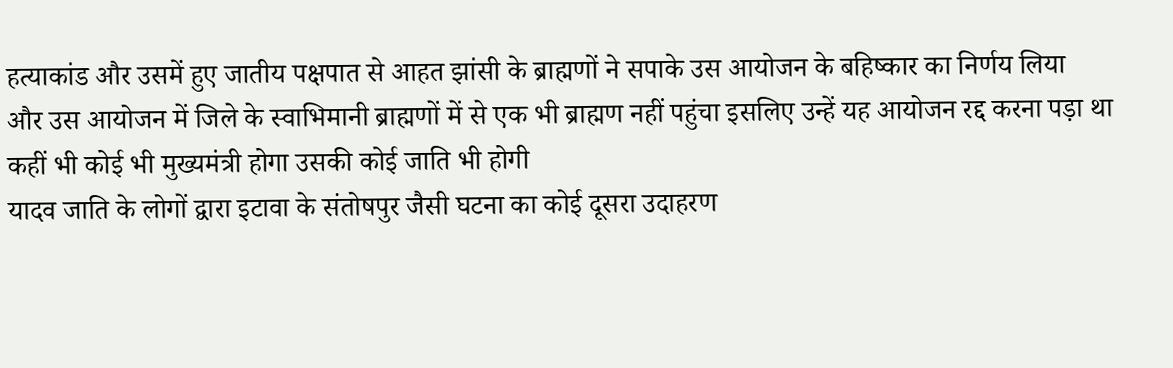हत्याकांड और उसमें हुए जातीय पक्षपात से आहत झांसी के ब्राह्मणों ने सपाके उस आयोजन के बहिष्कार का निर्णय लिया
और उस आयोजन में जिले के स्वाभिमानी ब्राह्मणों में से एक भी ब्राह्मण नहीं पहुंचा इसलिए उन्हें यह आयोजन रद्द करना पड़ा था
कहीं भी कोई भी मुख्यमंत्री होगा उसकी कोई जाति भी होगी
यादव जाति के लोगों द्वारा इटावा के संतोषपुर जैसी घटना का कोई दूसरा उदाहरण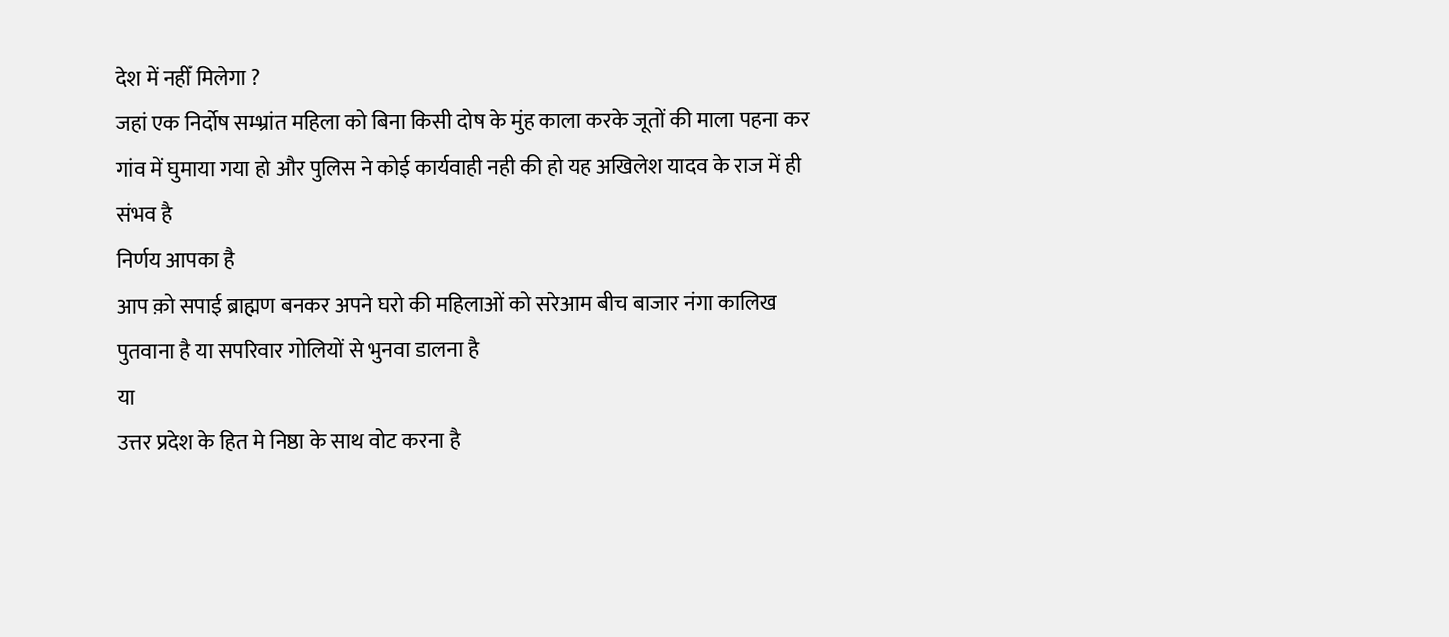देश में नहीँ मिलेगा ?
जहां एक निर्दोष सम्भ्रांत महिला को बिना किसी दोष के मुंह काला करके जूतों की माला पहना कर गांव में घुमाया गया हो और पुलिस ने कोई कार्यवाही नही की हो यह अखिलेश यादव के राज में ही संभव है
निर्णय आपका है
आप क़ो सपाई ब्राह्मण बनकर अपने घरो की महिलाओं को सरेआम बीच बाजार नंगा कालिख पुतवाना है या सपरिवार गोलियों से भुनवा डालना है
या
उत्तर प्रदेश के हित मे निष्ठा के साथ वोट करना है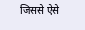जिससे ऐसे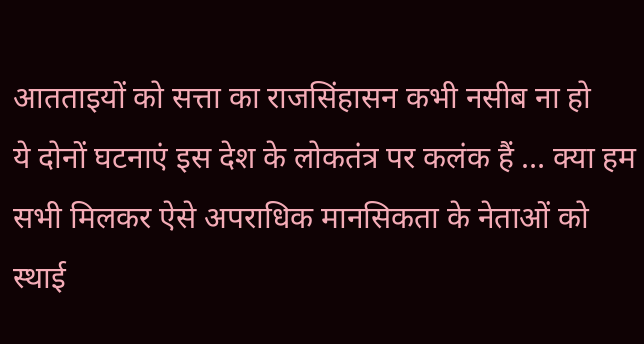आतताइयों को सत्ता का राजसिंहासन कभी नसीब ना हो
ये दोनों घटनाएं इस देश के लोकतंत्र पर कलंक हैं … क्या हम सभी मिलकर ऐसे अपराधिक मानसिकता के नेताओं को स्थाई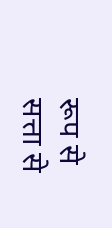रूप से सत्ता से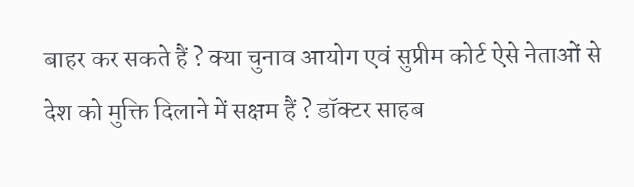बाहर कर सकते हैं ? क्या चुनाव आयोग एवं सुप्रीम कोर्ट ऐसे नेताओं से देश को मुक्ति दिलाने में सक्षम हैं ? डॉक्टर साहब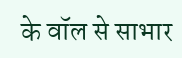के वॉल से साभार